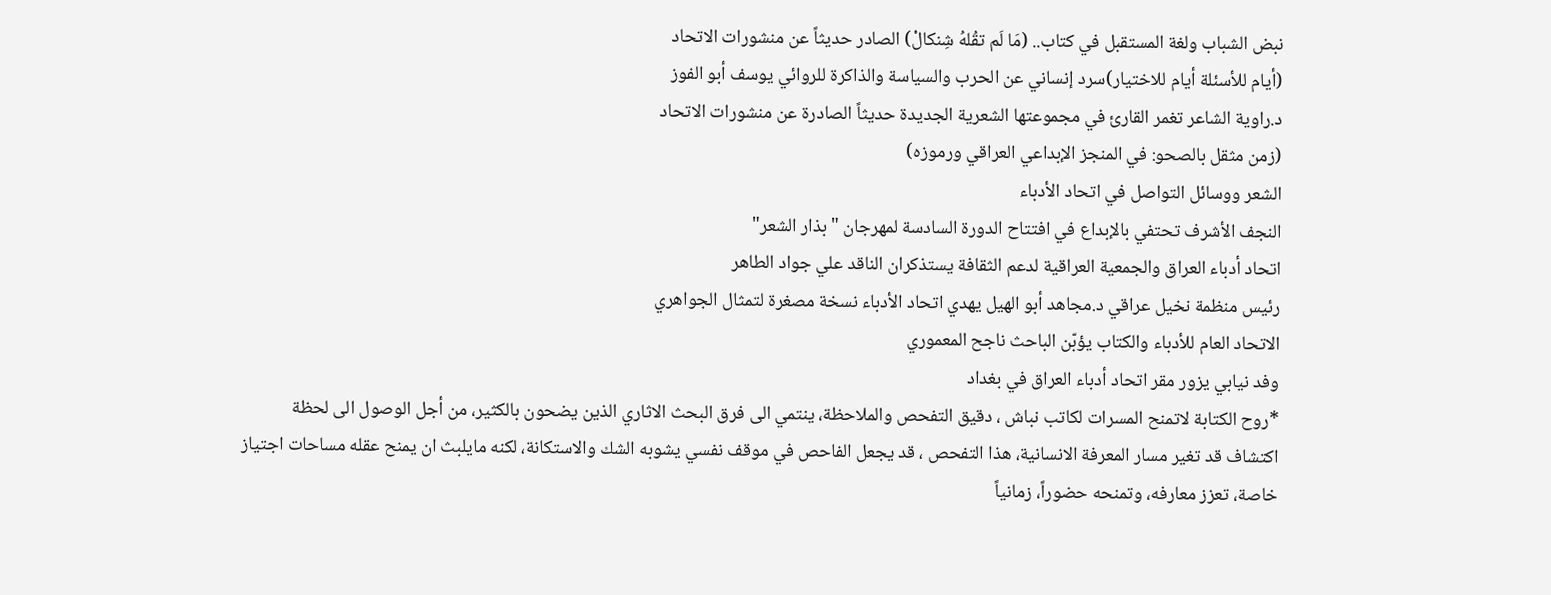نبض الشباب ولغة المستقبل في كتاب.. (مَا لَم تقُلهُ شِنكالْ) الصادر حديثاً عن منشورات الاتحاد
(أيام للأسئلة أيام للاختيار)سرد إنساني عن الحرب والسياسة والذاكرة للروائي يوسف أبو الفوز
د.راوية الشاعر تغمر القارئ في مجموعتها الشعرية الجديدة حديثاً الصادرة عن منشورات الاتحاد
(زمن مثقل بالصحو: في المنجز الإبداعي العراقي ورموزه)
الشعر ووسائل التواصل في اتحاد الأدباء
النجف الأشرف تحتفي بالإبداع في افتتاح الدورة السادسة لمهرجان "بذار الشعر"
اتحاد أدباء العراق والجمعية العراقية لدعم الثقافة يستذكران الناقد علي جواد الطاهر
رئيس منظمة نخيل عراقي د.مجاهد أبو الهيل يهدي اتحاد الأدباء نسخة مصغرة لتمثال الجواهري
الاتحاد العام للأدباء والكتاب يؤبّن الباحث ناجح المعموري
وفد نيابي يزور مقر اتحاد أدباء العراق في بغداد
*روح الكتابة لاتمنح المسرات لكاتب نباش ، دقيق التفحص والملاحظة، ينتمي الى فرق البحث الاثاري الذين يضحون بالكثير، من أجل الوصول الى لحظة اكتشاف قد تغير مسار المعرفة الانسانية، هذا التفحص ، قد يجعل الفاحص في موقف نفسي يشوبه الشك والاستكانة، لكنه مايلبث ان يمنح عقله مساحات اجتياز خاصة، تعزز معارفه، وتمنحه حضوراً، زمانياً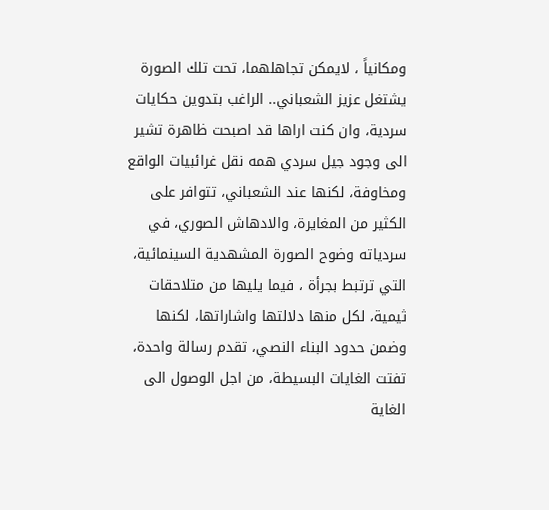ومكانياً ، لايمكن تجاهلهما، تحت تلك الصورة يشتغل عزيز الشعباني.. الراغب بتدوين حكايات سردية، وان كنت اراها قد اصبحت ظاهرة تشير الى وجود جيل سردي همه نقل غرائبيات الواقع ومخاوفة، لكنها عند الشعباني، تتوافر على الكثير من المغايرة، والادهاش الصوري، في سردياته وضوح الصورة المشهدية السينمائية، التي ترتبط بجرأة ، فيما يليها من متلاحقات ثيمية، لكل منها دلالتها واشاراتها، لكنها وضمن حدود البناء النصي، تقدم رسالة واحدة، تفتت الغايات البسيطة، من اجل الوصول الى الغاية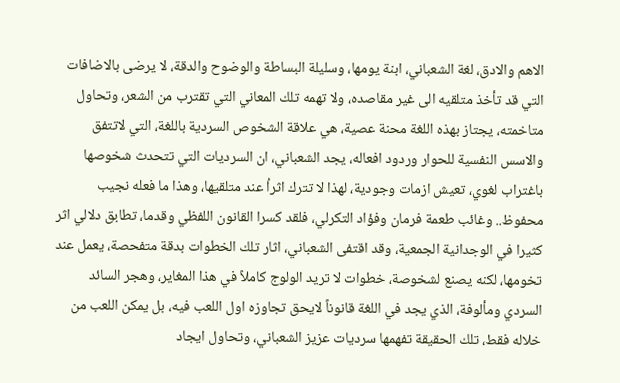الاهم والادق، لغة الشعباني، ابنة يومها، وسليلة البساطة والوضوح والدقة، لا يرضى بالاضافات التي قد تأخذ متلقيه الى غير مقاصده، ولا تهمه تلك المعاني التي تقترب من الشعر، وتحاول متاخمته، يجتاز بهذه اللغة محنة عصية، هي علاقة الشخوص السردية باللغة، التي لاتتفق والاسس النفسية للحوار وردود افعاله، يجد الشعباني، ان السرديات التي تتحدث شخوصها باغتراب لغوي، تعيش ازمات وجودية، لهذا لا تترك اثراُ عند متلقيها، وهذا ما فعله نجيب محفوظ.. وغائب طعمة فرمان وفؤاد التكرلي، فلقد كسرا القانون اللفظي وقدما، تطابق دلالي اثر كثيرا في الوجدانية الجمعية، وقد اقتفى الشعباني، اثار تلك الخطوات بدقة متفحصة، يعمل عند تخومها، لكنه يصنع لشخوصة، خطوات لا تريد الولوج كاملاً في هذا المغاير، وهجر السائد السردي ومألوفة، الذي يجد في اللغة قانوناً لايحق تجاوزه اول اللعب فيه، بل يمكن اللعب من خلاله فقط، تلك الحقيقة تفهمها سرديات عزيز الشعباني، وتحاول ايجاد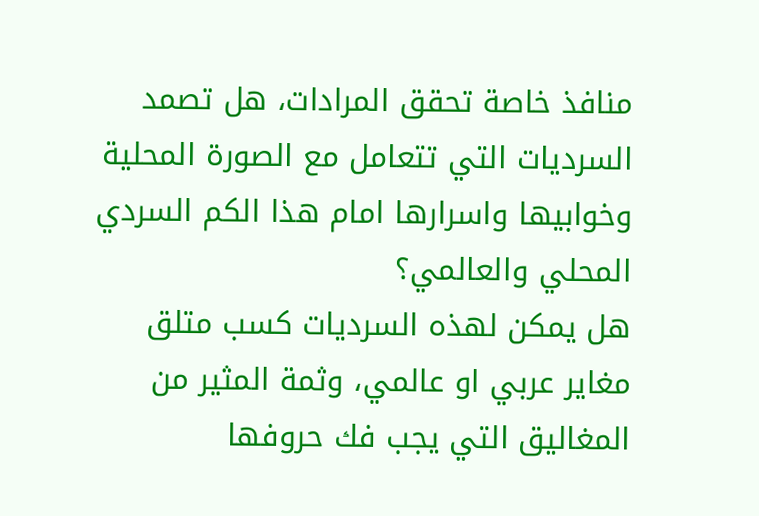منافذ خاصة تحقق المرادات، هل تصمد السرديات التي تتعامل مع الصورة المحلية وخوابيها واسرارها امام هذا الكم السردي المحلي والعالمي؟
هل يمكن لهذه السرديات كسب متلق مغاير عربي او عالمي، وثمة المثير من المغاليق التي يجب فك حروفها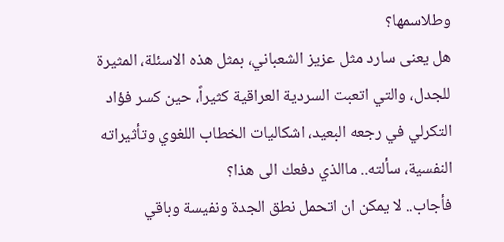وطلاسمها؟
هل يعنى سارد مثل عزيز الشعباني، بمثل هذه الاسئلة، المثيرة للجدل، والتي اتعبت السردية العراقية كثيراً، حين كسر فؤاد التكرلي في رجعه البعيد، اشكاليات الخطاب اللغوي وتأثيراته النفسية، سألته.. ماالذي دفعك الى هذا؟
فأجاب.. لا يمكن ان اتحمل نطق الجدة ونفيسة وباقي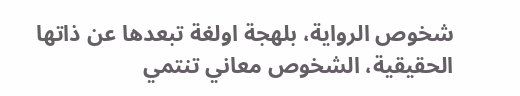شخوص الرواية، بلهجة اولغة تبعدها عن ذاتها الحقيقية، الشخوص معاني تنتمي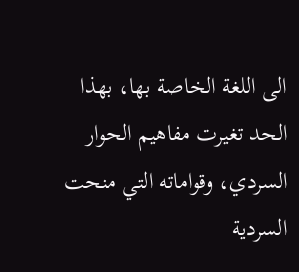الى اللغة الخاصة بها، بهذا الحد تغيرت مفاهيم الحوار السردي، وقواماته التي منحت السردية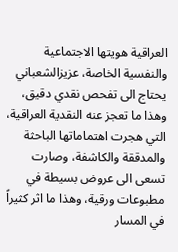العراقية هويتها الاجتماعية والنفسية الخاصة، عزيزالشعباني يحتاج الى تفحص نقدي دقيق، وهذا ما تعجز عنه النقدية العراقية، التي هجرت اهتماماتها الباحثة والمدققة والكاشفة، وصارت تسعى الى عروض بسيطة في مطبوعات ورقية، وهذا ما اثر كثيراً في المسار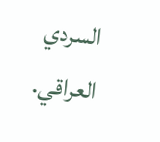السردي العراقي.